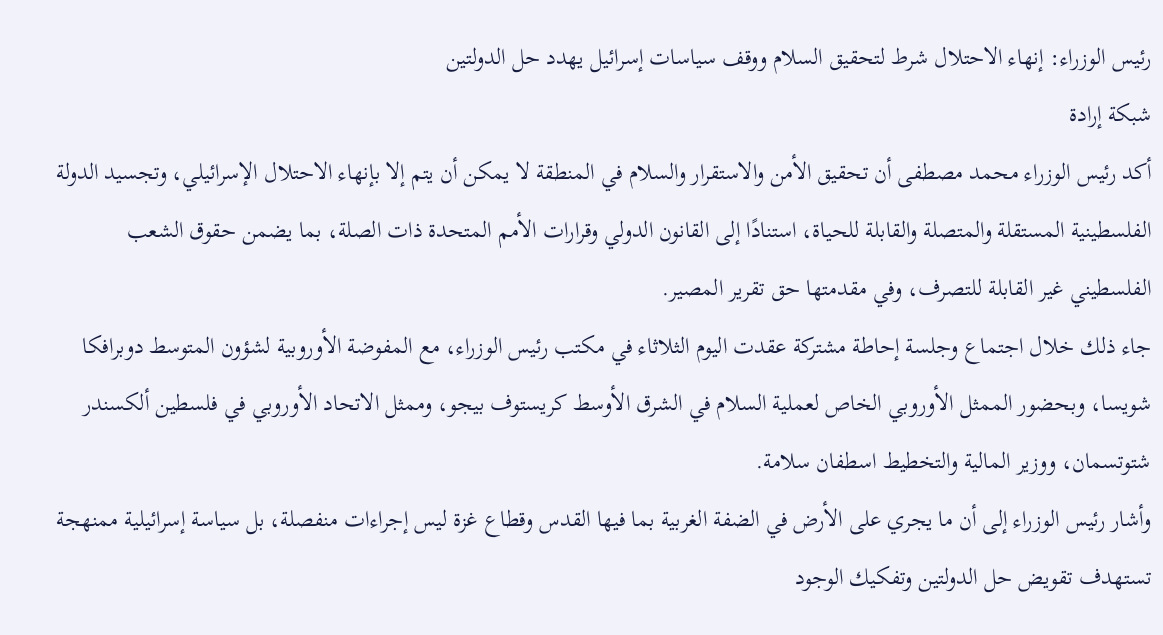رئيس الوزراء: إنهاء الاحتلال شرط لتحقيق السلام ووقف سياسات إسرائيل يهدد حل الدولتين
شبكة إرادة
أكد رئيس الوزراء محمد مصطفى أن تحقيق الأمن والاستقرار والسلام في المنطقة لا يمكن أن يتم إلا بإنهاء الاحتلال الإسرائيلي، وتجسيد الدولة الفلسطينية المستقلة والمتصلة والقابلة للحياة، استنادًا إلى القانون الدولي وقرارات الأمم المتحدة ذات الصلة، بما يضمن حقوق الشعب الفلسطيني غير القابلة للتصرف، وفي مقدمتها حق تقرير المصير.
جاء ذلك خلال اجتماع وجلسة إحاطة مشتركة عقدت اليوم الثلاثاء في مكتب رئيس الوزراء، مع المفوضة الأوروبية لشؤون المتوسط دوبرافكا شويسا، وبحضور الممثل الأوروبي الخاص لعملية السلام في الشرق الأوسط كريستوف بيجو، وممثل الاتحاد الأوروبي في فلسطين ألكسندر شتوتسمان، ووزير المالية والتخطيط اسطفان سلامة.
وأشار رئيس الوزراء إلى أن ما يجري على الأرض في الضفة الغربية بما فيها القدس وقطاع غزة ليس إجراءات منفصلة، بل سياسة إسرائيلية ممنهجة تستهدف تقويض حل الدولتين وتفكيك الوجود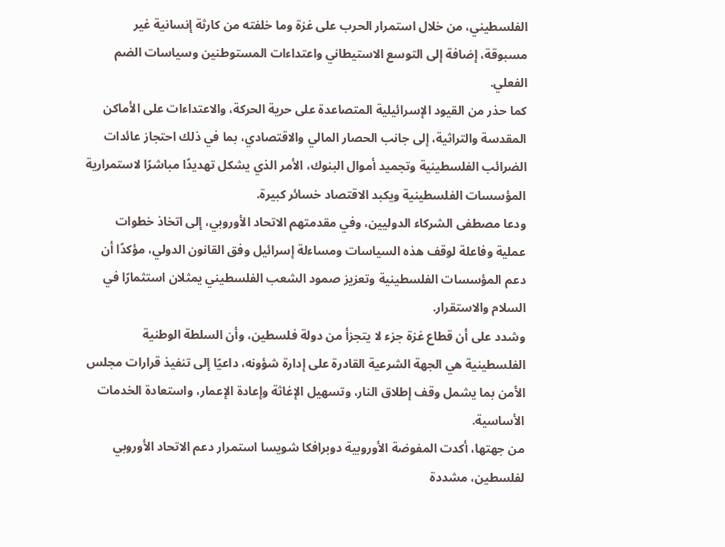الفلسطيني، من خلال استمرار الحرب على غزة وما خلفته من كارثة إنسانية غير مسبوقة، إضافة إلى التوسع الاستيطاني واعتداءات المستوطنين وسياسات الضم الفعلي.
كما حذر من القيود الإسرائيلية المتصاعدة على حرية الحركة، والاعتداءات على الأماكن المقدسة والتراثية، إلى جانب الحصار المالي والاقتصادي، بما في ذلك احتجاز عائدات الضرائب الفلسطينية وتجميد أموال البنوك، الأمر الذي يشكل تهديدًا مباشرًا لاستمرارية المؤسسات الفلسطينية ويكبد الاقتصاد خسائر كبيرة.
ودعا مصطفى الشركاء الدوليين، وفي مقدمتهم الاتحاد الأوروبي، إلى اتخاذ خطوات عملية وفاعلة لوقف هذه السياسات ومساءلة إسرائيل وفق القانون الدولي، مؤكدًا أن دعم المؤسسات الفلسطينية وتعزيز صمود الشعب الفلسطيني يمثلان استثمارًا في السلام والاستقرار.
وشدد على أن قطاع غزة جزء لا يتجزأ من دولة فلسطين، وأن السلطة الوطنية الفلسطينية هي الجهة الشرعية القادرة على إدارة شؤونه، داعيًا إلى تنفيذ قرارات مجلس الأمن بما يشمل وقف إطلاق النار، وتسهيل الإغاثة وإعادة الإعمار، واستعادة الخدمات الأساسية.
من جهتها، أكدت المفوضة الأوروبية دوبرافكا شويسا استمرار دعم الاتحاد الأوروبي لفلسطين، مشددة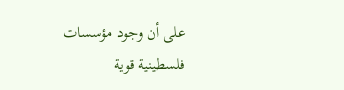على أن وجود مؤسسات فلسطينية قوية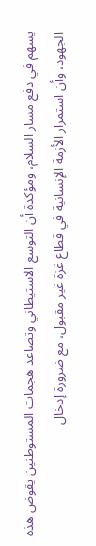يسهم في دفع مسار السلام، ومؤكدة أن التوسع الاستيطاني وتصاعد هجمات المستوطنين يقوض هذه الجهود، وأن استمرار الأزمة الإنسانية في قطاع غزة غير مقبول، مع ضرورة إدخال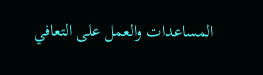المساعدات والعمل على التعافي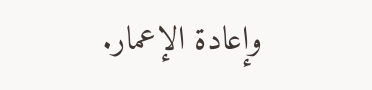وإعادة الإعمار.